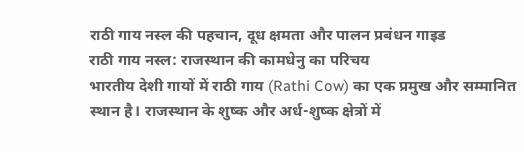राठी गाय नस्ल की पहचान, दूध क्षमता और पालन प्रबंधन गाइड
राठी गाय नस्ल: राजस्थान की कामधेनु का परिचय
भारतीय देशी गायों में राठी गाय (Rathi Cow) का एक प्रमुख और सम्मानित स्थान है। राजस्थान के शुष्क और अर्ध-शुष्क क्षेत्रों में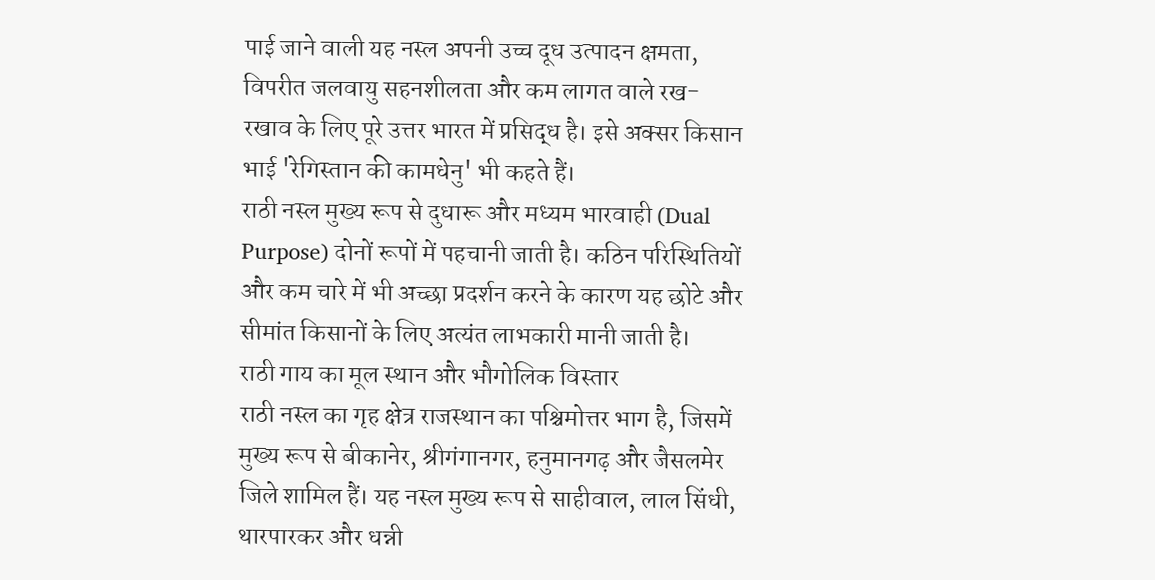पाई जाने वाली यह नस्ल अपनी उच्च दूध उत्पादन क्षमता, विपरीत जलवायु सहनशीलता और कम लागत वाले रख-रखाव के लिए पूरे उत्तर भारत में प्रसिद्ध है। इसे अक्सर किसान भाई 'रेगिस्तान की कामधेनु' भी कहते हैं।
राठी नस्ल मुख्य रूप से दुधारू और मध्यम भारवाही (Dual Purpose) दोनों रूपों में पहचानी जाती है। कठिन परिस्थितियों और कम चारे में भी अच्छा प्रदर्शन करने के कारण यह छोटे और सीमांत किसानों के लिए अत्यंत लाभकारी मानी जाती है।
राठी गाय का मूल स्थान और भौगोलिक विस्तार
राठी नस्ल का गृह क्षेत्र राजस्थान का पश्चिमोत्तर भाग है, जिसमें मुख्य रूप से बीकानेर, श्रीगंगानगर, हनुमानगढ़ और जैसलमेर जिले शामिल हैं। यह नस्ल मुख्य रूप से साहीवाल, लाल सिंधी, थारपारकर और धन्नी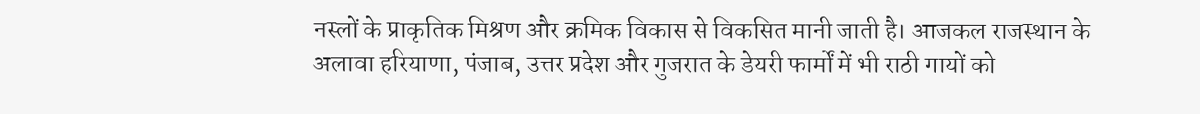नस्लों के प्राकृतिक मिश्रण और क्रमिक विकास से विकसित मानी जाती है। आजकल राजस्थान के अलावा हरियाणा, पंजाब, उत्तर प्रदेश और गुजरात के डेयरी फार्मों में भी राठी गायों को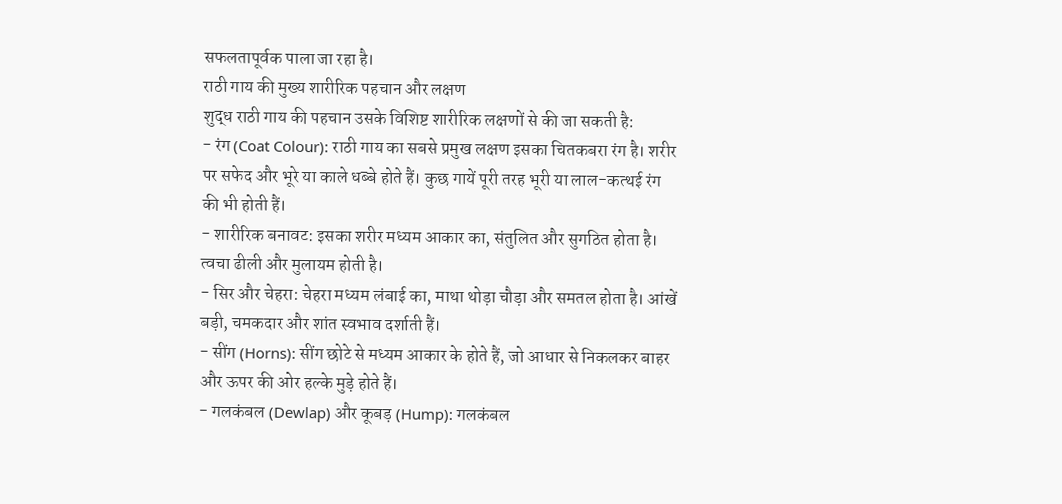सफलतापूर्वक पाला जा रहा है।
राठी गाय की मुख्य शारीरिक पहचान और लक्षण
शुद्ध राठी गाय की पहचान उसके विशिष्ट शारीरिक लक्षणों से की जा सकती है:
- रंग (Coat Colour): राठी गाय का सबसे प्रमुख लक्षण इसका चितकबरा रंग है। शरीर पर सफेद और भूरे या काले धब्बे होते हैं। कुछ गायें पूरी तरह भूरी या लाल-कत्थई रंग की भी होती हैं।
- शारीरिक बनावट: इसका शरीर मध्यम आकार का, संतुलित और सुगठित होता है। त्वचा ढीली और मुलायम होती है।
- सिर और चेहरा: चेहरा मध्यम लंबाई का, माथा थोड़ा चौड़ा और समतल होता है। आंखें बड़ी, चमकदार और शांत स्वभाव दर्शाती हैं।
- सींग (Horns): सींग छोटे से मध्यम आकार के होते हैं, जो आधार से निकलकर बाहर और ऊपर की ओर हल्के मुड़े होते हैं।
- गलकंबल (Dewlap) और कूबड़ (Hump): गलकंबल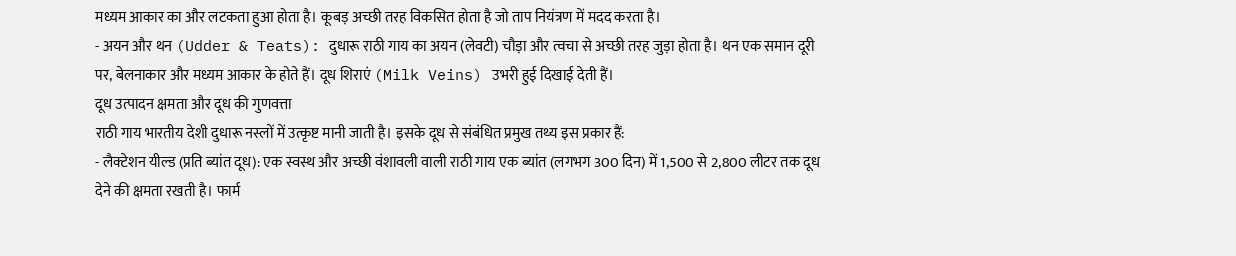मध्यम आकार का और लटकता हुआ होता है। कूबड़ अच्छी तरह विकसित होता है जो ताप नियंत्रण में मदद करता है।
- अयन और थन (Udder & Teats): दुधारू राठी गाय का अयन (लेवटी) चौड़ा और त्वचा से अच्छी तरह जुड़ा होता है। थन एक समान दूरी पर, बेलनाकार और मध्यम आकार के होते हैं। दूध शिराएं (Milk Veins) उभरी हुई दिखाई देती हैं।
दूध उत्पादन क्षमता और दूध की गुणवत्ता
राठी गाय भारतीय देशी दुधारू नस्लों में उत्कृष्ट मानी जाती है। इसके दूध से संबंधित प्रमुख तथ्य इस प्रकार हैं:
- लैक्टेशन यील्ड (प्रति ब्यांत दूध): एक स्वस्थ और अच्छी वंशावली वाली राठी गाय एक ब्यांत (लगभग 300 दिन) में 1,500 से 2,800 लीटर तक दूध देने की क्षमता रखती है। फार्म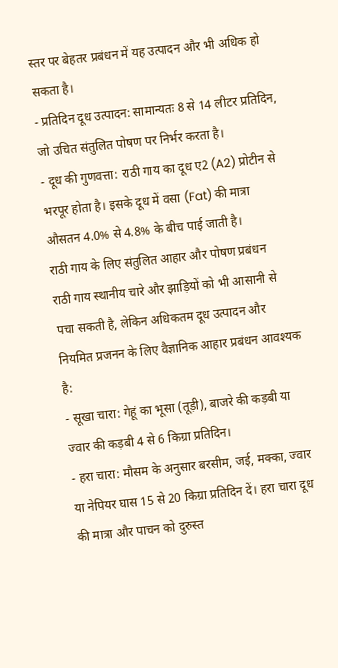स्तर पर बेहतर प्रबंधन में यह उत्पादन और भी अधिक हो सकता है।
- प्रतिदिन दूध उत्पादन: सामान्यतः 8 से 14 लीटर प्रतिदिन, जो उचित संतुलित पोषण पर निर्भर करता है।
- दूध की गुणवत्ता: राठी गाय का दूध ए2 (A2) प्रोटीन से भरपूर होता है। इसके दूध में वसा (Fat) की मात्रा औसतन 4.0% से 4.8% के बीच पाई जाती है।
राठी गाय के लिए संतुलित आहार और पोषण प्रबंधन
राठी गाय स्थानीय चारे और झाड़ियों को भी आसानी से पचा सकती है, लेकिन अधिकतम दूध उत्पादन और नियमित प्रजनन के लिए वैज्ञानिक आहार प्रबंधन आवश्यक है:
- सूखा चारा: गेहूं का भूसा (तूड़ी), बाजरे की कड़बी या ज्वार की कड़बी 4 से 6 किग्रा प्रतिदिन।
- हरा चारा: मौसम के अनुसार बरसीम, जई, मक्का, ज्वार या नेपियर घास 15 से 20 किग्रा प्रतिदिन दें। हरा चारा दूध की मात्रा और पाचन को दुरुस्त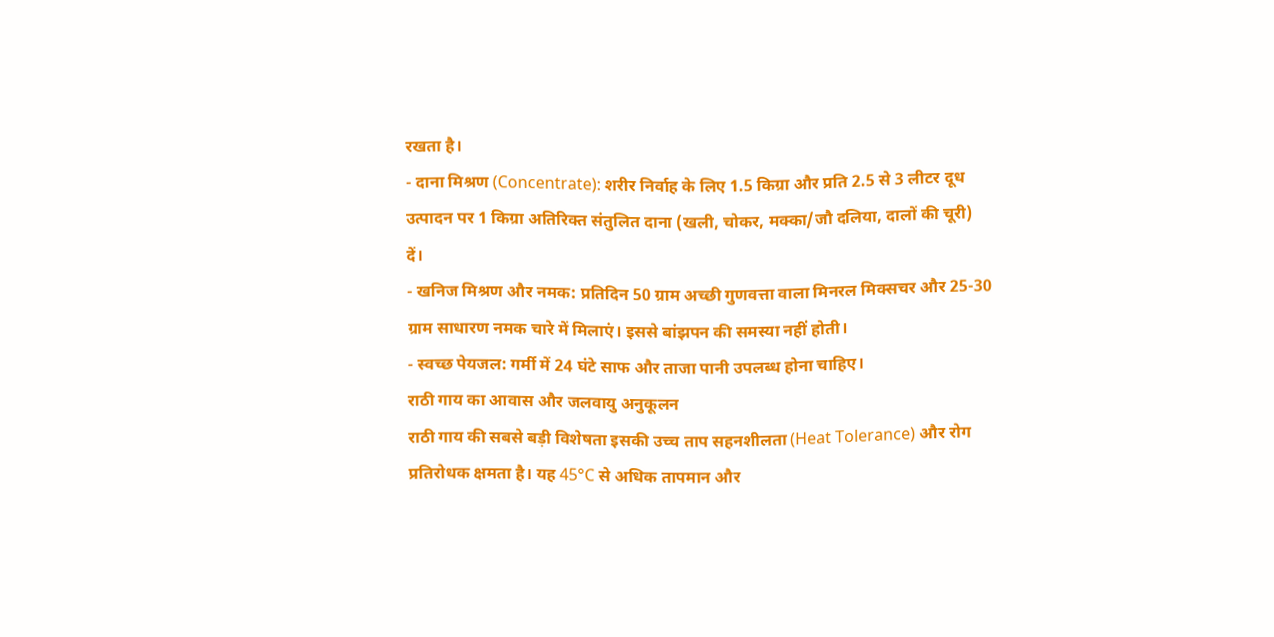रखता है।
- दाना मिश्रण (Concentrate): शरीर निर्वाह के लिए 1.5 किग्रा और प्रति 2.5 से 3 लीटर दूध उत्पादन पर 1 किग्रा अतिरिक्त संतुलित दाना (खली, चोकर, मक्का/जौ दलिया, दालों की चूरी) दें।
- खनिज मिश्रण और नमक: प्रतिदिन 50 ग्राम अच्छी गुणवत्ता वाला मिनरल मिक्सचर और 25-30 ग्राम साधारण नमक चारे में मिलाएं। इससे बांझपन की समस्या नहीं होती।
- स्वच्छ पेयजल: गर्मी में 24 घंटे साफ और ताजा पानी उपलब्ध होना चाहिए।
राठी गाय का आवास और जलवायु अनुकूलन
राठी गाय की सबसे बड़ी विशेषता इसकी उच्च ताप सहनशीलता (Heat Tolerance) और रोग प्रतिरोधक क्षमता है। यह 45°C से अधिक तापमान और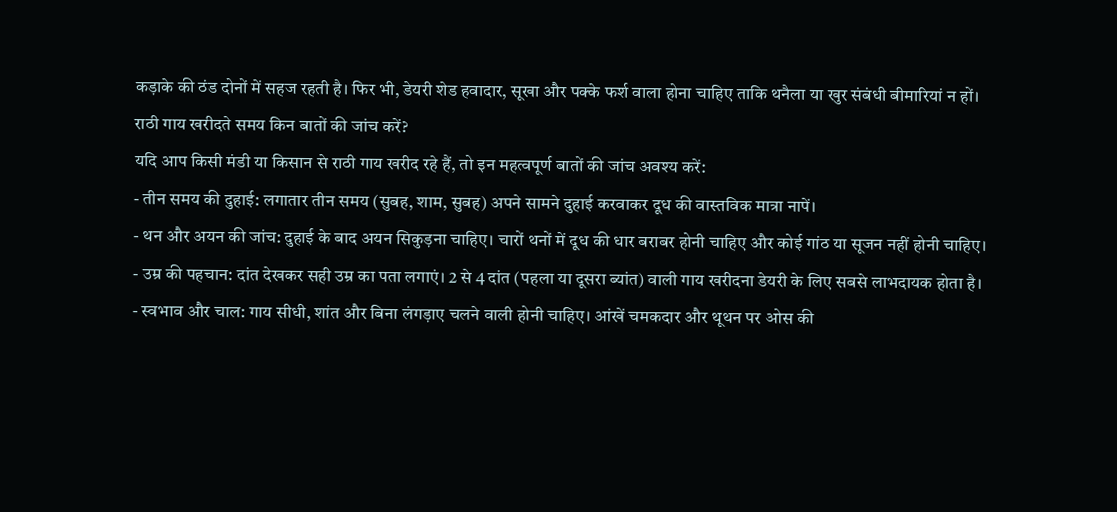कड़ाके की ठंड दोनों में सहज रहती है। फिर भी, डेयरी शेड हवादार, सूखा और पक्के फर्श वाला होना चाहिए ताकि थनैला या खुर संबंधी बीमारियां न हों।
राठी गाय खरीदते समय किन बातों की जांच करें?
यदि आप किसी मंडी या किसान से राठी गाय खरीद रहे हैं, तो इन महत्वपूर्ण बातों की जांच अवश्य करें:
- तीन समय की दुहाई: लगातार तीन समय (सुबह, शाम, सुबह) अपने सामने दुहाई करवाकर दूध की वास्तविक मात्रा नापें।
- थन और अयन की जांच: दुहाई के बाद अयन सिकुड़ना चाहिए। चारों थनों में दूध की धार बराबर होनी चाहिए और कोई गांठ या सूजन नहीं होनी चाहिए।
- उम्र की पहचान: दांत देखकर सही उम्र का पता लगाएं। 2 से 4 दांत (पहला या दूसरा ब्यांत) वाली गाय खरीदना डेयरी के लिए सबसे लाभदायक होता है।
- स्वभाव और चाल: गाय सीधी, शांत और बिना लंगड़ाए चलने वाली होनी चाहिए। आंखें चमकदार और थूथन पर ओस की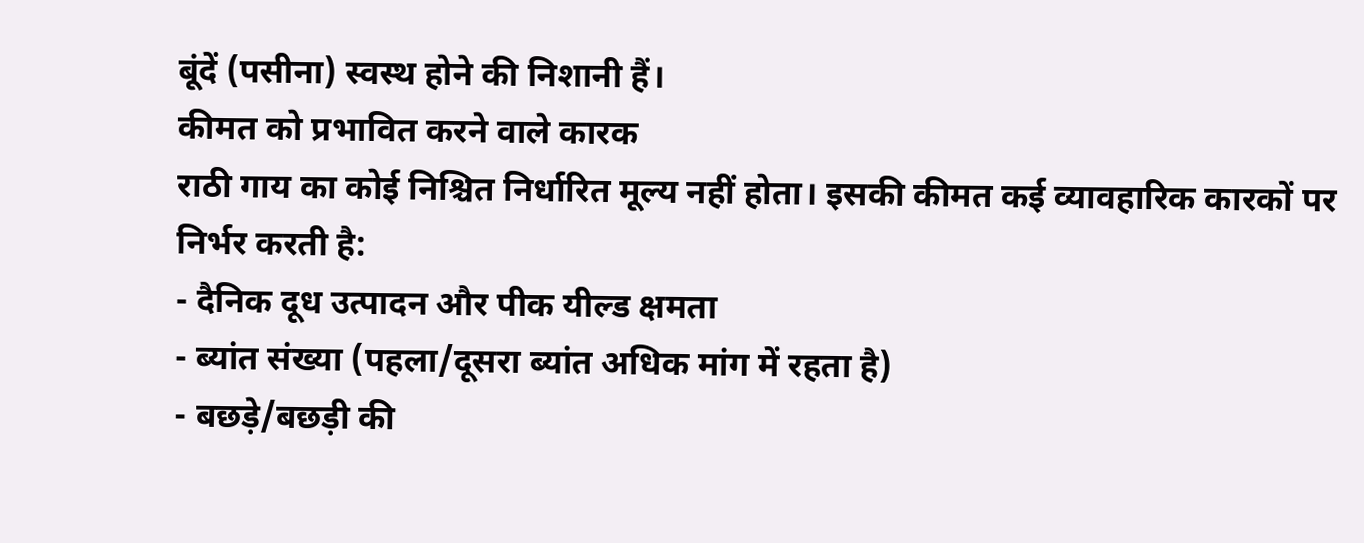बूंदें (पसीना) स्वस्थ होने की निशानी हैं।
कीमत को प्रभावित करने वाले कारक
राठी गाय का कोई निश्चित निर्धारित मूल्य नहीं होता। इसकी कीमत कई व्यावहारिक कारकों पर निर्भर करती है:
- दैनिक दूध उत्पादन और पीक यील्ड क्षमता
- ब्यांत संख्या (पहला/दूसरा ब्यांत अधिक मांग में रहता है)
- बछड़े/बछड़ी की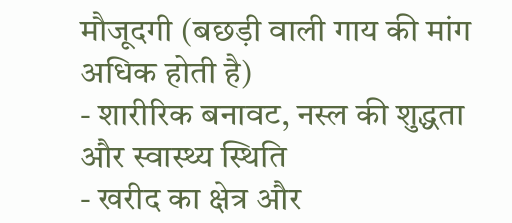मौजूदगी (बछड़ी वाली गाय की मांग अधिक होती है)
- शारीरिक बनावट, नस्ल की शुद्धता और स्वास्थ्य स्थिति
- खरीद का क्षेत्र और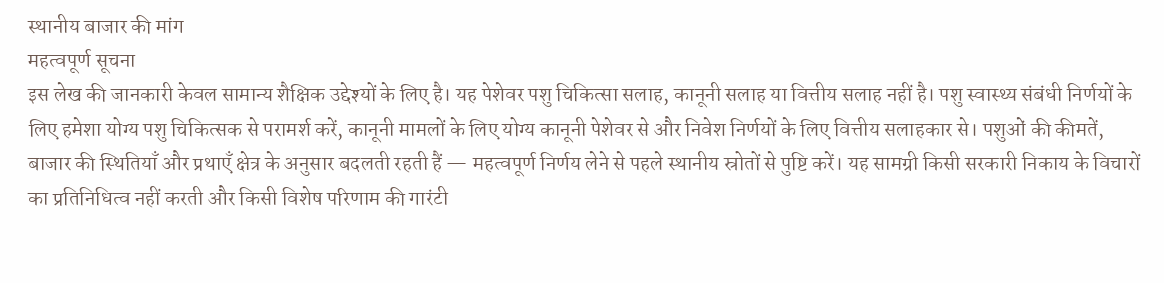स्थानीय बाजार की मांग
महत्वपूर्ण सूचना
इस लेख की जानकारी केवल सामान्य शैक्षिक उद्देश्यों के लिए है। यह पेशेवर पशु चिकित्सा सलाह, कानूनी सलाह या वित्तीय सलाह नहीं है। पशु स्वास्थ्य संबंधी निर्णयों के लिए हमेशा योग्य पशु चिकित्सक से परामर्श करें, कानूनी मामलों के लिए योग्य कानूनी पेशेवर से और निवेश निर्णयों के लिए वित्तीय सलाहकार से। पशुओं की कीमतें, बाजार की स्थितियाँ और प्रथाएँ क्षेत्र के अनुसार बदलती रहती हैं — महत्वपूर्ण निर्णय लेने से पहले स्थानीय स्रोतों से पुष्टि करें। यह सामग्री किसी सरकारी निकाय के विचारों का प्रतिनिधित्व नहीं करती और किसी विशेष परिणाम की गारंटी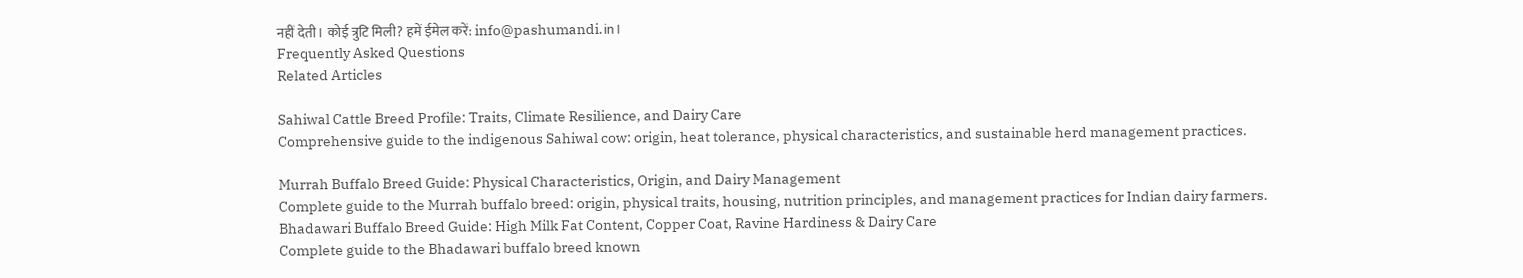नहीं देती। कोई त्रुटि मिली? हमें ईमेल करें: info@pashumandi.in।
Frequently Asked Questions
Related Articles

Sahiwal Cattle Breed Profile: Traits, Climate Resilience, and Dairy Care
Comprehensive guide to the indigenous Sahiwal cow: origin, heat tolerance, physical characteristics, and sustainable herd management practices.

Murrah Buffalo Breed Guide: Physical Characteristics, Origin, and Dairy Management
Complete guide to the Murrah buffalo breed: origin, physical traits, housing, nutrition principles, and management practices for Indian dairy farmers.
Bhadawari Buffalo Breed Guide: High Milk Fat Content, Copper Coat, Ravine Hardiness & Dairy Care
Complete guide to the Bhadawari buffalo breed known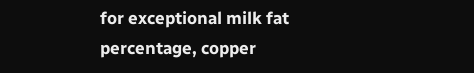for exceptional milk fat percentage, copper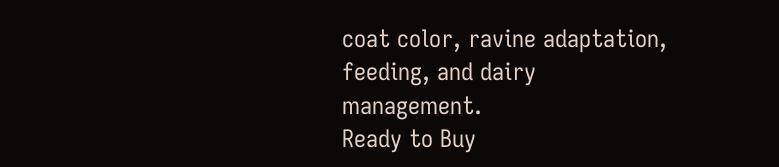coat color, ravine adaptation, feeding, and dairy management.
Ready to Buy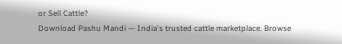or Sell Cattle?
Download Pashu Mandi — India's trusted cattle marketplace. Browse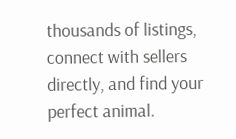thousands of listings, connect with sellers directly, and find your perfect animal.